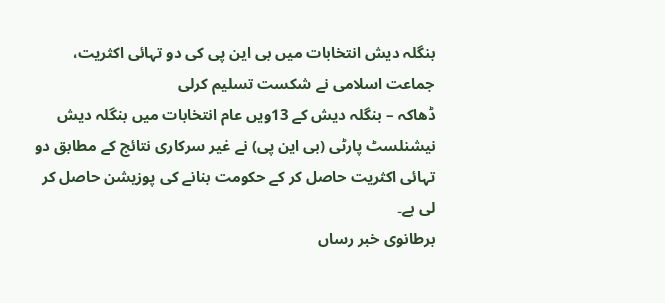بنگلہ دیش انتخابات میں بی این پی کی دو تہائی اکثریت، جماعت اسلامی نے شکست تسلیم کرلی
ڈھاکہ – بنگلہ دیش کے 13ویں عام انتخابات میں بنگلہ دیش نیشنلسٹ پارٹی (بی این پی) نے غیر سرکاری نتائج کے مطابق دو تہائی اکثریت حاصل کر کے حکومت بنانے کی پوزیشن حاصل کر لی ہے۔
برطانوی خبر رساں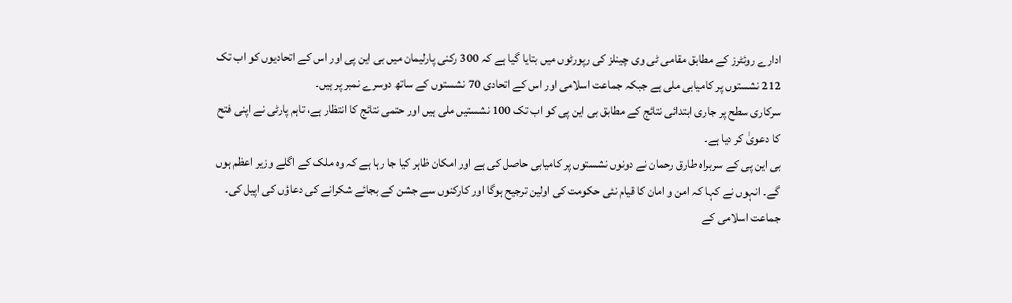ادارے روئٹرز کے مطابق مقامی ٹی وی چینلز کی رپورٹوں میں بتایا گیا ہے کہ 300 رکنی پارلیمان میں بی این پی اور اس کے اتحادیوں کو اب تک 212 نشستوں پر کامیابی ملی ہے جبکہ جماعت اسلامی اور اس کے اتحادی 70 نشستوں کے ساتھ دوسرے نمبر پر ہیں۔
سرکاری سطح پر جاری ابتدائی نتائج کے مطابق بی این پی کو اب تک 100 نشستیں ملی ہیں اور حتمی نتائج کا انتظار ہے، تاہم پارٹی نے اپنی فتح کا دعویٰ کر دیا ہے۔
بی این پی کے سربراہ طارق رحمان نے دونوں نشستوں پر کامیابی حاصل کی ہے اور امکان ظاہر کیا جا رہا ہے کہ وہ ملک کے اگلے وزیر اعظم ہوں گے۔ انہوں نے کہا کہ امن و امان کا قیام نئی حکومت کی اولین ترجیح ہوگا اور کارکنوں سے جشن کے بجائے شکرانے کی دعاؤں کی اپیل کی۔
جماعت اسلامی کے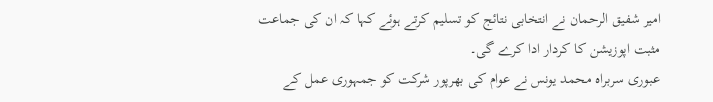امیر شفیق الرحمان نے انتخابی نتائج کو تسلیم کرتے ہوئے کہا کہ ان کی جماعت مثبت اپوزیشن کا کردار ادا کرے گی۔
عبوری سربراہ محمد یونس نے عوام کی بھرپور شرکت کو جمہوری عمل کے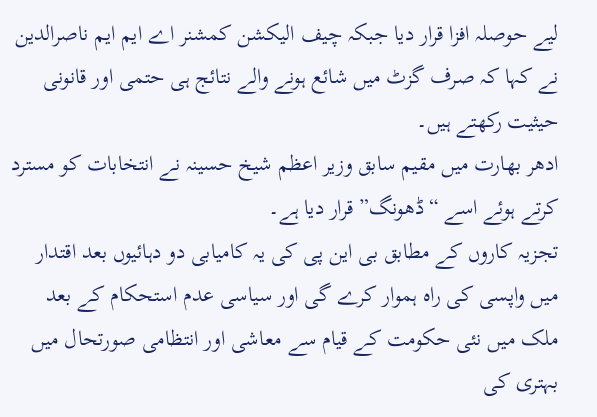لیے حوصلہ افزا قرار دیا جبکہ چیف الیکشن کمشنر اے ایم ایم ناصرالدین نے کہا کہ صرف گزٹ میں شائع ہونے والے نتائج ہی حتمی اور قانونی حیثیت رکھتے ہیں۔
ادھر بھارت میں مقیم سابق وزیر اعظم شیخ حسینہ نے انتخابات کو مسترد کرتے ہوئے اسے “ڈھونگ” قرار دیا ہے۔
تجزیہ کاروں کے مطابق بی این پی کی یہ کامیابی دو دہائیوں بعد اقتدار میں واپسی کی راہ ہموار کرے گی اور سیاسی عدم استحکام کے بعد ملک میں نئی حکومت کے قیام سے معاشی اور انتظامی صورتحال میں بہتری کی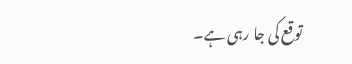توقع کی جا رہی ہے۔